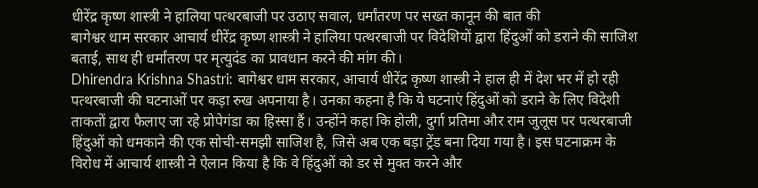धीरेंद्र कृष्ण शास्त्री ने हालिया पत्थरबाजी पर उठाए सवाल, धर्मांतरण पर सख्त कानून की बात की
बागेश्वर धाम सरकार आचार्य धीरेंद्र कृष्ण शास्त्री ने हालिया पत्थरबाजी पर विदेशियों द्वारा हिंदुओं को डराने की साजिश बताई, साथ ही धर्मांतरण पर मृत्युदंड का प्रावधान करने की मांग की।
Dhirendra Krishna Shastri: बागेश्वर धाम सरकार, आचार्य धीरेंद्र कृष्ण शास्त्री ने हाल ही में देश भर में हो रही पत्थरबाजी की घटनाओं पर कड़ा रुख अपनाया है। उनका कहना है कि ये घटनाएं हिंदुओं को डराने के लिए विदेशी ताकतों द्वारा फैलाए जा रहे प्रोपेगंडा का हिस्सा हैं। उन्होंने कहा कि होली, दुर्गा प्रतिमा और राम जुलूस पर पत्थरबाजी हिंदुओं को धमकाने की एक सोची-समझी साजिश है, जिसे अब एक बड़ा ट्रेंड बना दिया गया है। इस घटनाक्रम के विरोध में आचार्य शास्त्री ने ऐलान किया है कि वे हिंदुओं को डर से मुक्त करने और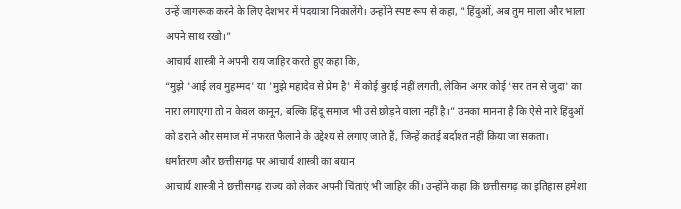उन्हें जागरूक करने के लिए देशभर में पदयात्रा निकालेंगे। उन्होंने स्पष्ट रूप से कहा, "हिंदुओं, अब तुम माला और भाला अपने साथ रखो।"
आचार्य शास्त्री ने अपनी राय जाहिर करते हुए कहा कि,
“मुझे 'आई लव मुहम्मद' या 'मुझे महादेव से प्रेम है' में कोई बुराई नहीं लगती, लेकिन अगर कोई 'सर तन से जुदा' का नारा लगाएगा तो न केवल कानून, बल्कि हिंदू समाज भी उसे छोड़ने वाला नहीं है।” उनका मानना है कि ऐसे नारे हिंदुओं को डराने और समाज में नफरत फैलाने के उद्देश्य से लगाए जाते हैं, जिन्हें कतई बर्दाश्त नहीं किया जा सकता।
धर्मांतरण और छत्तीसगढ़ पर आचार्य शास्त्री का बयान
आचार्य शास्त्री ने छत्तीसगढ़ राज्य को लेकर अपनी चिंताएं भी जाहिर कीं। उन्होंने कहा कि छत्तीसगढ़ का इतिहास हमेशा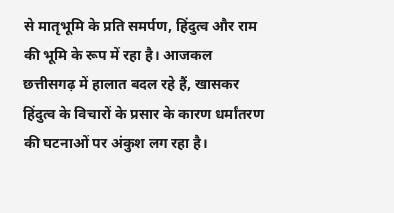से मातृभूमि के प्रति समर्पण, हिंदुत्व और राम की भूमि के रूप में रहा है। आजकल छत्तीसगढ़ में हालात बदल रहे हैं, खासकर हिंदुत्व के विचारों के प्रसार के कारण धर्मांतरण की घटनाओं पर अंकुश लग रहा है।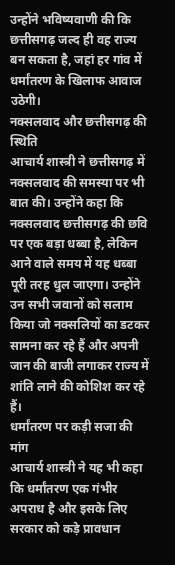उन्होंने भविष्यवाणी की कि छत्तीसगढ़ जल्द ही वह राज्य बन सकता है, जहां हर गांव में धर्मांतरण के खिलाफ आवाज उठेगी।
नक्सलवाद और छत्तीसगढ़ की स्थिति
आचार्य शास्त्री ने छत्तीसगढ़ में नक्सलवाद की समस्या पर भी बात की। उन्होंने कहा कि नक्सलवाद छत्तीसगढ़ की छवि पर एक बड़ा धब्बा है, लेकिन आने वाले समय में यह धब्बा पूरी तरह धुल जाएगा। उन्होंने उन सभी जवानों को सलाम किया जो नक्सलियों का डटकर सामना कर रहे हैं और अपनी जान की बाजी लगाकर राज्य में शांति लाने की कोशिश कर रहे हैं।
धर्मांतरण पर कड़ी सजा की मांग
आचार्य शास्त्री ने यह भी कहा कि धर्मांतरण एक गंभीर अपराध है और इसके लिए सरकार को कड़े प्रावधान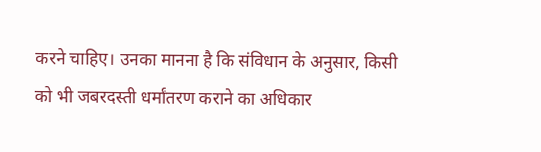करने चाहिए। उनका मानना है कि संविधान के अनुसार, किसी को भी जबरदस्ती धर्मांतरण कराने का अधिकार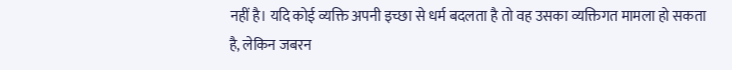नहीं है। यदि कोई व्यक्ति अपनी इच्छा से धर्म बदलता है तो वह उसका व्यक्तिगत मामला हो सकता है, लेकिन जबरन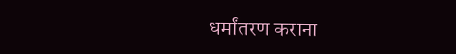धर्मांतरण कराना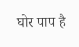घोर पाप है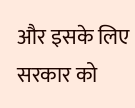और इसके लिए सरकार को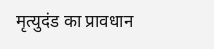मृत्युदंड का प्रावधान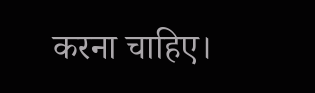करना चाहिए।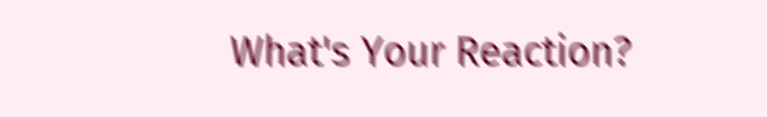What's Your Reaction?